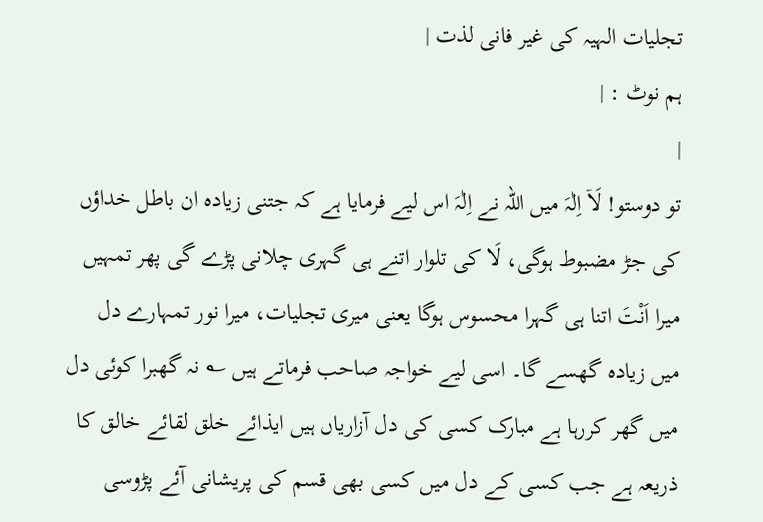تجلیات الہیہ کی غیر فانی لذت |
ہم نوٹ : |
|
تو دوستو! لَاۤ اِلٰہَ میں اللہ نے اِلٰہَ اس لیے فرمایا ہے کہ جتنی زیادہ ان باطل خداؤں کی جڑ مضبوط ہوگی، لَا کی تلوار اتنے ہی گہری چلانی پڑے گی پھر تمہیں میرا اَنْتَ اتنا ہی گہرا محسوس ہوگا یعنی میری تجلیات، میرا نور تمہارے دل میں زیادہ گھسے گا۔ اسی لیے خواجہ صاحب فرماتے ہیں ؎ نہ گھبرا کوئی دل میں گھر کررہا ہے مبارک کسی کی دل آزاریاں ہیں ایذائے خلق لقائے خالق کا ذریعہ ہے جب کسی کے دل میں کسی بھی قسم کی پریشانی آئے پڑوسی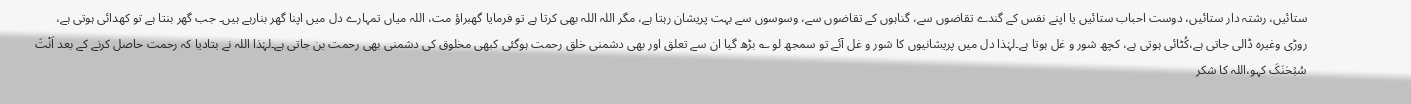ستائیں، رشتہ دار ستائیں، دوست احباب ستائیں یا اپنے نفس کے گندے تقاضوں سے، گناہوں کے تقاضوں سے، وسوسوں سے بہت پریشان رہتا ہے، مگر اللہ اللہ بھی کرتا ہے تو فرمایا گھبراؤ مت، اللہ میاں تمہارے دل میں اپنا گھر بنارہے ہیں۔ جب گھر بنتا ہے تو کھدائی ہوتی ہے، روڑی وغیرہ ڈالی جاتی ہے،کُٹائی ہوتی ہے، کچھ شور و غل ہوتا ہے۔لہٰذا دل میں پریشانیوں کا شور و غل آئے تو سمجھ لو ؎ بڑھ گیا ان سے تعلق اور بھی دشمنی خلق رحمت ہوگئی کبھی مخلوق کی دشمنی بھی رحمت بن جاتی ہے۔لہٰذا اللہ نے بتادیا کہ رحمت حاصل کرنے کے بعد اَنْتَ سُبۡحٰنَکَ کہو،اللہ کا شکر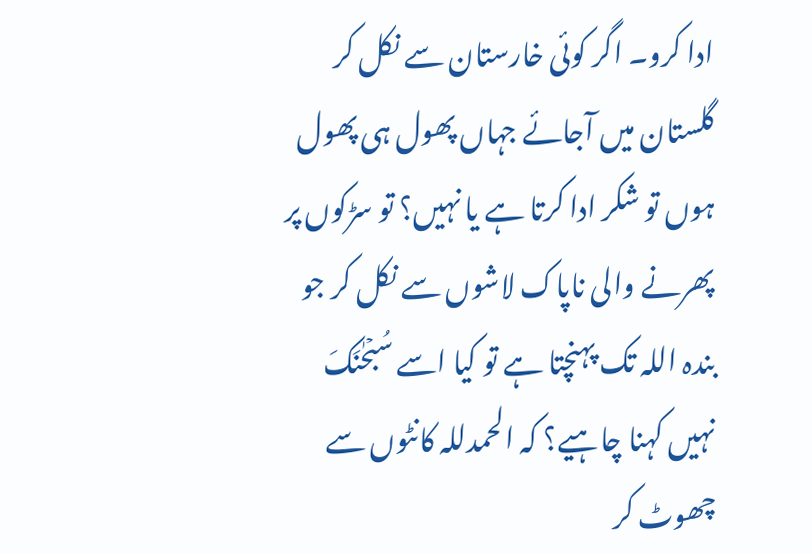ادا کرو۔ اگر کوئی خارستان سے نکل کر گلستان میں آجائے جہاں پھول ہی پھول ہوں تو شکر ادا کرتا ہے یا نہیں؟ تو سڑکوں پر پھرنے والی ناپاک لاشوں سے نکل کر جو بندہ اللہ تک پہنچتا ہے تو کیا اسے سُبۡحٰنَکَ نہیں کہنا چاہیے؟ کہ الحمدللہ کانٹوں سے چھوٹ کر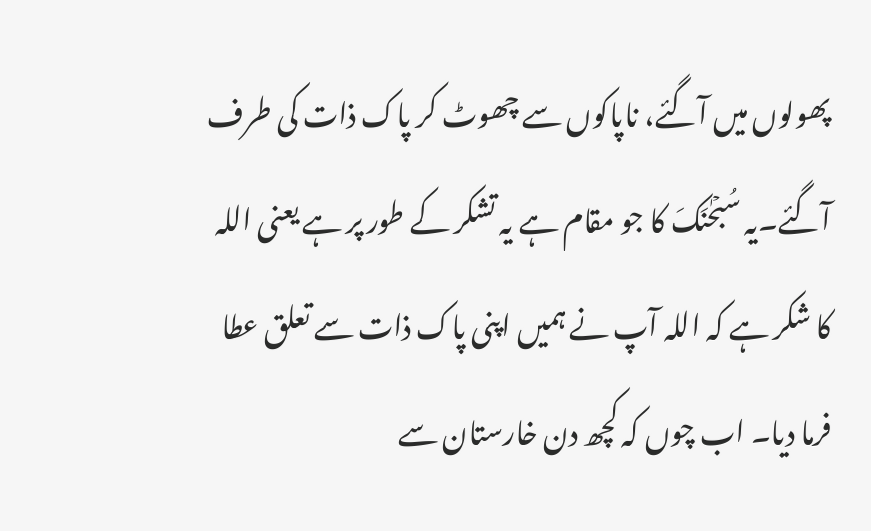پھولوں میں آگئے، ناپاکوں سے چھوٹ کر پاک ذات کی طرف آگئے۔یہ سُبۡحٰنَکَ کا جو مقام ہے یہ تشکر کے طور پر ہے یعنی اللہ کا شکر ہے کہ اللہ آپ نے ہمیں اپنی پاک ذات سے تعلق عطا فرما دیا۔ اب چوں کہ کچھ دن خارستان سے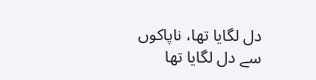دل لگایا تھا، ناپاکوں سے دل لگایا تھا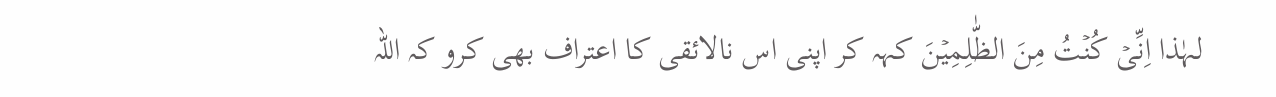لہٰذا اِنِّیۡ کُنۡتُ مِنَ الظّٰلِمِیۡنَ کہہ کر اپنی اس نالائقی کا اعتراف بھی کرو کہ اللہ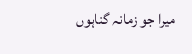میرا جو زمانہ گناہوں